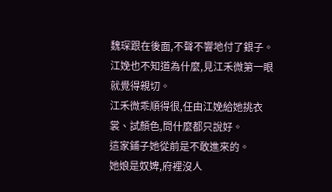魏琛跟在後面,不聲不響地付了銀子。
江娩也不知道為什麼,見江禾微第一眼就覺得親切。
江禾微乖順得很,任由江娩給她挑衣裳、試顏色,問什麼都只說好。
這家鋪子她從前是不敢進來的。
她娘是奴婢,府裡沒人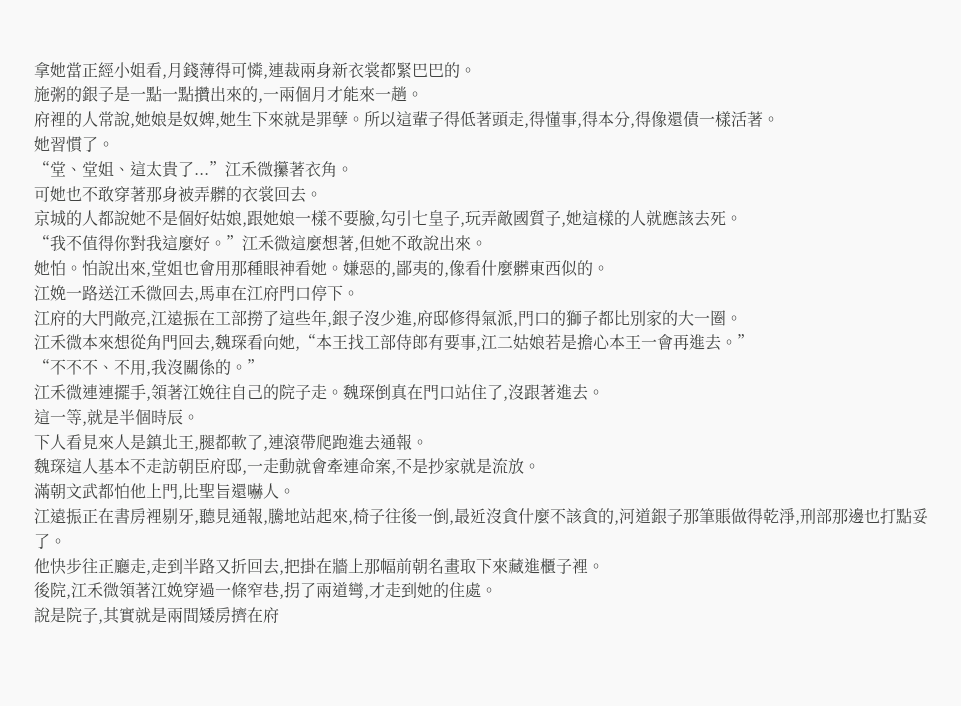拿她當正經小姐看,月錢薄得可憐,連裁兩身新衣裳都緊巴巴的。
施粥的銀子是一點一點攢出來的,一兩個月才能來一趟。
府裡的人常說,她娘是奴婢,她生下來就是罪孽。所以這輩子得低著頭走,得懂事,得本分,得像還債一樣活著。
她習慣了。
“堂、堂姐、這太貴了...”江禾微攥著衣角。
可她也不敢穿著那身被弄髒的衣裳回去。
京城的人都說她不是個好姑娘,跟她娘一樣不要臉,勾引七皇子,玩弄敵國質子,她這樣的人就應該去死。
“我不值得你對我這麼好。”江禾微這麼想著,但她不敢說出來。
她怕。怕說出來,堂姐也會用那種眼神看她。嫌惡的,鄙夷的,像看什麼髒東西似的。
江娩一路送江禾微回去,馬車在江府門口停下。
江府的大門敞亮,江遠振在工部撈了這些年,銀子沒少進,府邸修得氣派,門口的獅子都比別家的大一圈。
江禾微本來想從角門回去,魏琛看向她,“本王找工部侍郎有要事,江二姑娘若是擔心本王一會再進去。”
“不不不、不用,我沒關係的。”
江禾微連連擺手,領著江娩往自己的院子走。魏琛倒真在門口站住了,沒跟著進去。
這一等,就是半個時辰。
下人看見來人是鎮北王,腿都軟了,連滾帶爬跑進去通報。
魏琛這人基本不走訪朝臣府邸,一走動就會牽連命案,不是抄家就是流放。
滿朝文武都怕他上門,比聖旨還嚇人。
江遠振正在書房裡剔牙,聽見通報,騰地站起來,椅子往後一倒,最近沒貪什麼不該貪的,河道銀子那筆賬做得乾淨,刑部那邊也打點妥了。
他快步往正廳走,走到半路又折回去,把掛在牆上那幅前朝名畫取下來藏進櫃子裡。
後院,江禾微領著江娩穿過一條窄巷,拐了兩道彎,才走到她的住處。
說是院子,其實就是兩間矮房擠在府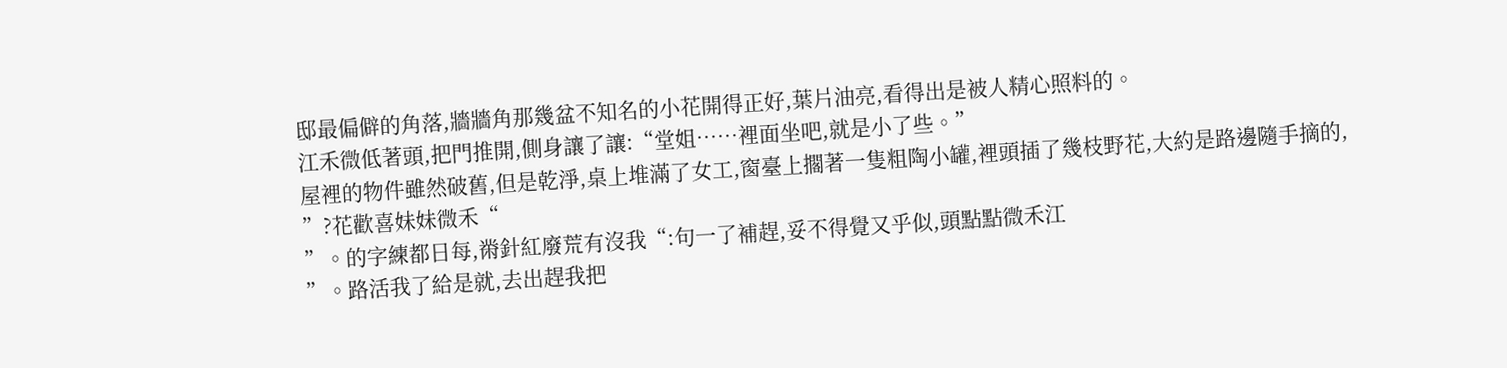邸最偏僻的角落,牆牆角那幾盆不知名的小花開得正好,葉片油亮,看得出是被人精心照料的。
江禾微低著頭,把門推開,側身讓了讓:“堂姐……裡面坐吧,就是小了些。”
屋裡的物件雖然破舊,但是乾淨,桌上堆滿了女工,窗臺上擱著一隻粗陶小罐,裡頭插了幾枝野花,大約是路邊隨手摘的,
”?花歡喜妹妹微禾“
”。的字練都日每,黹針紅廢荒有沒我“:句一了補趕,妥不得覺又乎似,頭點點微禾江
”。路活我了給是就,去出趕我把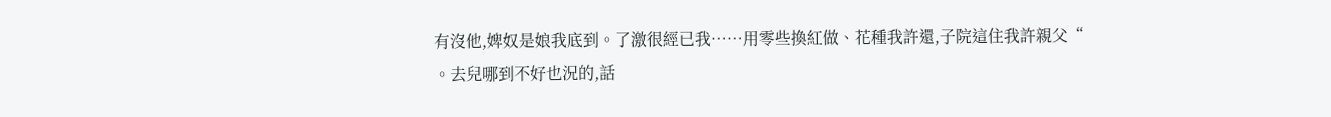有沒他,婢奴是娘我底到。了激很經已我……用零些換紅做、花種我許還,子院這住我許親父“
。去兒哪到不好也況的,話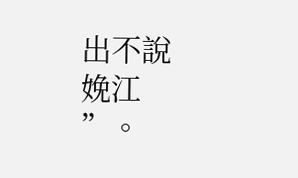出不說娩江
”。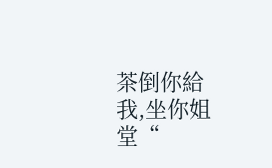茶倒你給我,坐你姐堂“